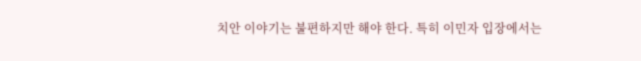치안 이야기는 불편하지만 해야 한다. 특히 이민자 입장에서는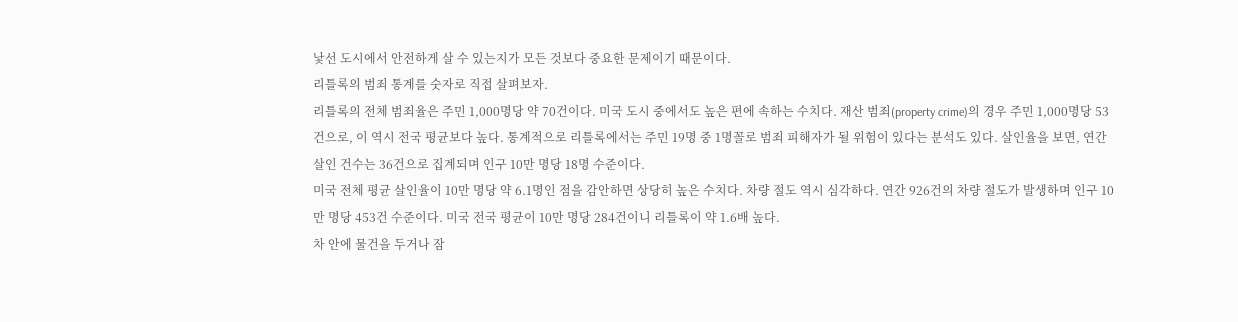낯선 도시에서 안전하게 살 수 있는지가 모든 것보다 중요한 문제이기 때문이다.
리틀록의 범죄 통계를 숫자로 직접 살펴보자.
리틀록의 전체 범죄율은 주민 1,000명당 약 70건이다. 미국 도시 중에서도 높은 편에 속하는 수치다. 재산 범죄(property crime)의 경우 주민 1,000명당 53건으로, 이 역시 전국 평균보다 높다. 통계적으로 리틀록에서는 주민 19명 중 1명꼴로 범죄 피해자가 될 위험이 있다는 분석도 있다. 살인율을 보면, 연간 살인 건수는 36건으로 집계되며 인구 10만 명당 18명 수준이다.
미국 전체 평균 살인율이 10만 명당 약 6.1명인 점을 감안하면 상당히 높은 수치다. 차량 절도 역시 심각하다. 연간 926건의 차량 절도가 발생하며 인구 10만 명당 453건 수준이다. 미국 전국 평균이 10만 명당 284건이니 리틀록이 약 1.6배 높다.
차 안에 물건을 두거나 잠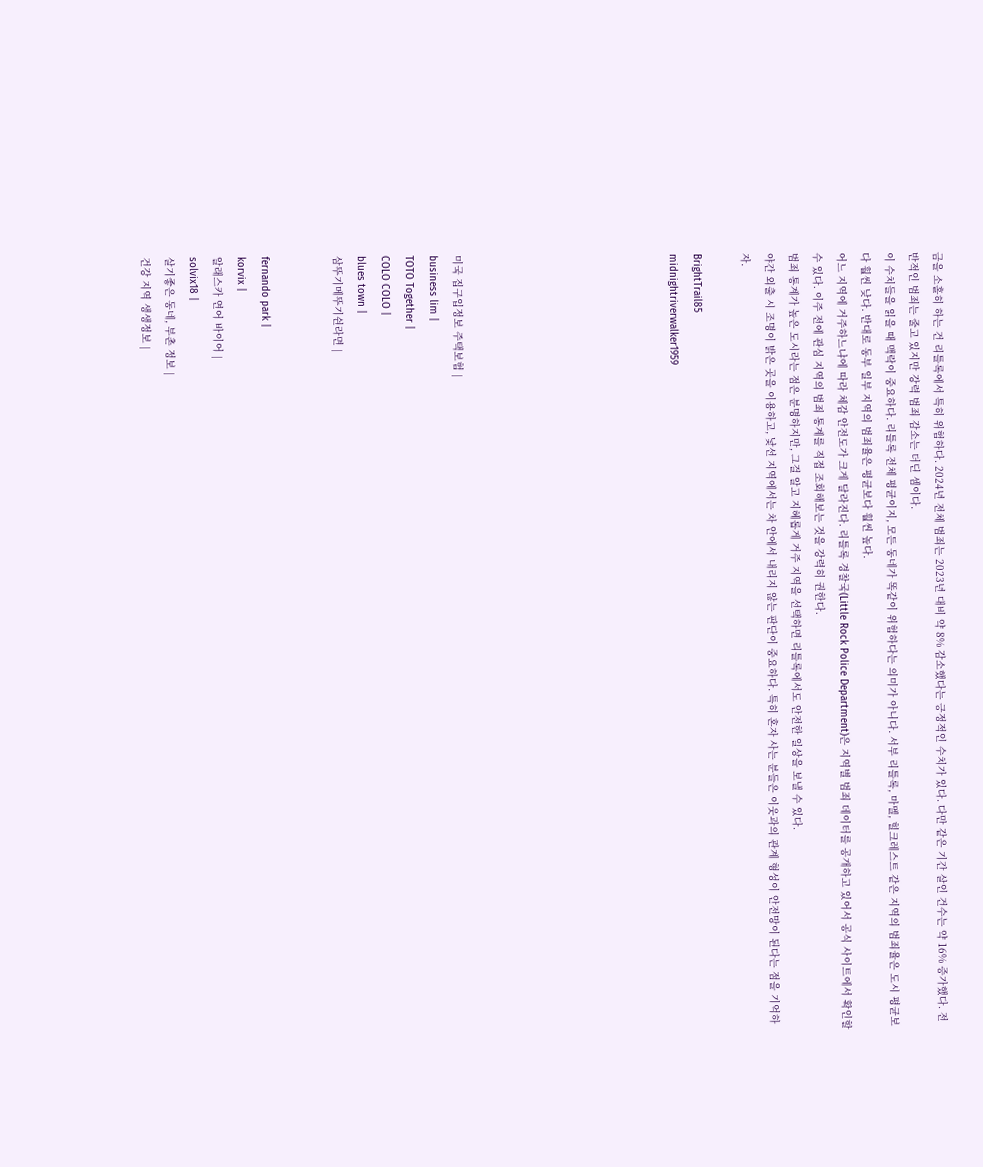금을 소홀히 하는 건 리틀록에서 특히 위험하다. 2024년 전체 범죄는 2023년 대비 약 8% 감소했다는 긍정적인 수치가 있다. 다만 같은 기간 살인 건수는 약 16% 증가했다. 전반적인 범죄는 줄고 있지만 강력 범죄 감소는 더딘 셈이다.
이 수치들을 읽을 때 맥락이 중요하다. 리틀록 전체 평균이지, 모든 동네가 똑같이 위험하다는 의미가 아니다. 서부 리틀록, 마멜, 힐크레스트 같은 지역의 범죄율은 도시 평균보다 훨씬 낮다. 반대로 동부 일부 지역의 범죄율은 평균보다 훨씬 높다.
어느 지역에 거주하느냐에 따라 체감 안전도가 크게 달라진다. 리틀록 경찰국(Little Rock Police Department)은 지역별 범죄 데이터를 공개하고 있어서 공식 사이트에서 확인할 수 있다. 이주 전에 관심 지역의 범죄 통계를 직접 조회해보는 것을 강력히 권한다.
범죄 통계가 높은 도시라는 점은 분명하지만, 그걸 알고 지혜롭게 거주 지역을 선택하면 리틀록에서도 안전한 일상을 보낼 수 있다.
야간 외출 시 조명이 밝은 곳을 이용하고, 낯선 지역에서는 차 안에서 내리지 않는 판단이 중요하다. 특히 혼자 사는 분들은 이웃과의 관계 형성이 안전망이 된다는 점을 기억하자.

BrightTrail85
midnightriverwalker1959








미국 집구입정보 주택보험 |
business lim |
TOTO Together |
COLO COLO |
blues town |
삼뚜기메뚜기쉰라면 |


fernando park |
korvix |
알래스카 연어 바이어 |
solvix18 |
살기좋은 동네, 부촌 정보 |
건강 지역 생생정보 |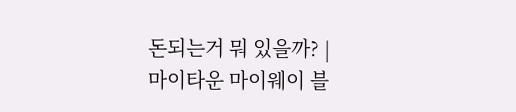돈되는거 뭐 있을까? |
마이타운 마이웨이 블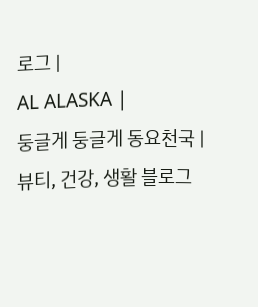로그 |
AL ALASKA |
둥글게 둥글게 동요천국 |
뷰티, 건강, 생활 블로그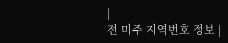|
전 미주 지역번호 정보 |